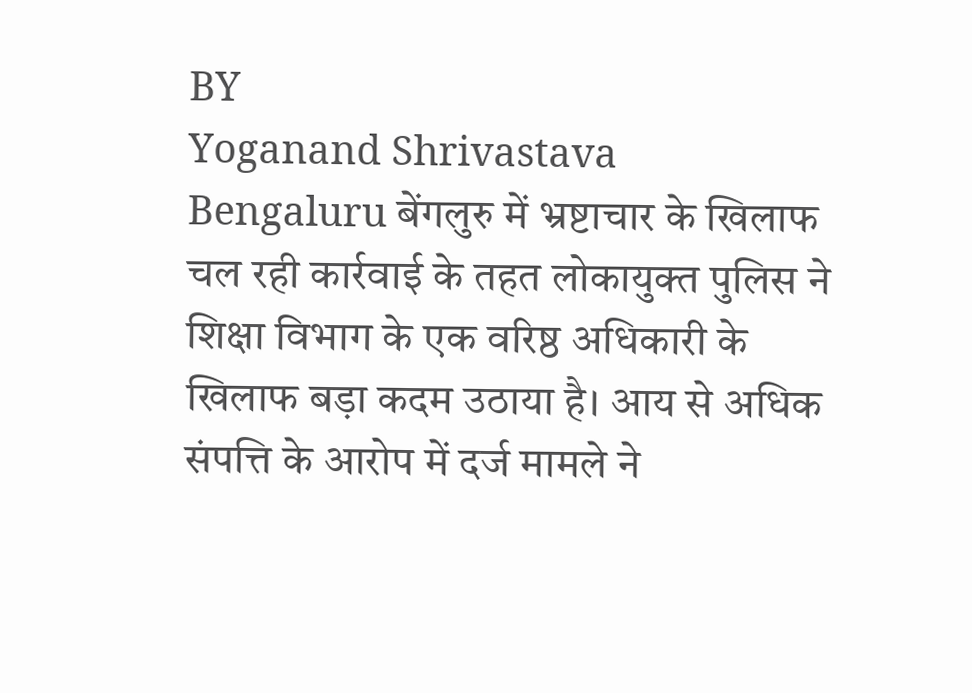BY
Yoganand Shrivastava
Bengaluru बेंगलुरु में भ्रष्टाचार के खिलाफ चल रही कार्रवाई के तहत लोकायुक्त पुलिस ने शिक्षा विभाग के एक वरिष्ठ अधिकारी के खिलाफ बड़ा कदम उठाया है। आय से अधिक संपत्ति के आरोप में दर्ज मामले ने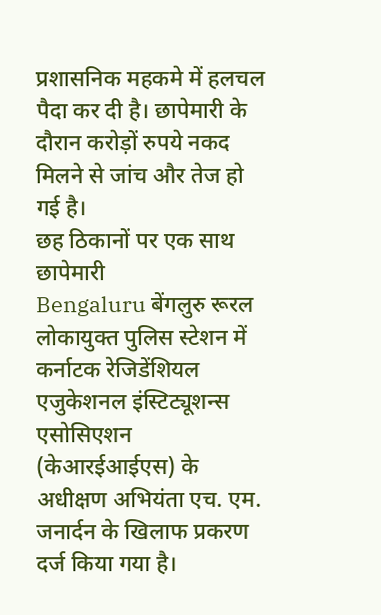प्रशासनिक महकमे में हलचल पैदा कर दी है। छापेमारी के दौरान करोड़ों रुपये नकद मिलने से जांच और तेज हो गई है।
छह ठिकानों पर एक साथ छापेमारी
Bengaluru बेंगलुरु रूरल लोकायुक्त पुलिस स्टेशन में कर्नाटक रेजिडेंशियल एजुकेशनल इंस्टिट्यूशन्स एसोसिएशन (केआरईआईएस) के अधीक्षण अभियंता एच. एम. जनार्दन के खिलाफ प्रकरण दर्ज किया गया है।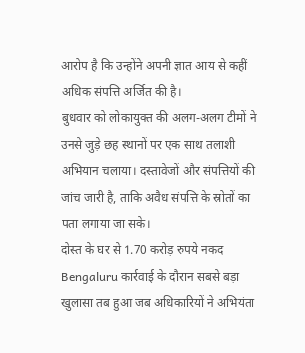आरोप है कि उन्होंने अपनी ज्ञात आय से कहीं अधिक संपत्ति अर्जित की है।
बुधवार को लोकायुक्त की अलग-अलग टीमों ने उनसे जुड़े छह स्थानों पर एक साथ तलाशी अभियान चलाया। दस्तावेजों और संपत्तियों की जांच जारी है, ताकि अवैध संपत्ति के स्रोतों का पता लगाया जा सके।
दोस्त के घर से 1.70 करोड़ रुपये नकद
Bengaluru कार्रवाई के दौरान सबसे बड़ा खुलासा तब हुआ जब अधिकारियों ने अभियंता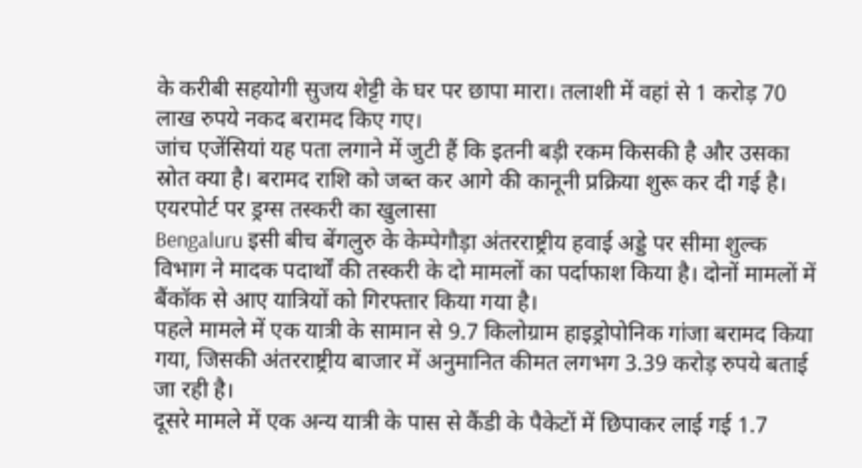के करीबी सहयोगी सुजय शेट्टी के घर पर छापा मारा। तलाशी में वहां से 1 करोड़ 70 लाख रुपये नकद बरामद किए गए।
जांच एजेंसियां यह पता लगाने में जुटी हैं कि इतनी बड़ी रकम किसकी है और उसका स्रोत क्या है। बरामद राशि को जब्त कर आगे की कानूनी प्रक्रिया शुरू कर दी गई है।
एयरपोर्ट पर ड्रग्स तस्करी का खुलासा
Bengaluru इसी बीच बेंगलुरु के केम्पेगौड़ा अंतरराष्ट्रीय हवाई अड्डे पर सीमा शुल्क विभाग ने मादक पदार्थों की तस्करी के दो मामलों का पर्दाफाश किया है। दोनों मामलों में बैंकॉक से आए यात्रियों को गिरफ्तार किया गया है।
पहले मामले में एक यात्री के सामान से 9.7 किलोग्राम हाइड्रोपोनिक गांजा बरामद किया गया, जिसकी अंतरराष्ट्रीय बाजार में अनुमानित कीमत लगभग 3.39 करोड़ रुपये बताई जा रही है।
दूसरे मामले में एक अन्य यात्री के पास से कैंडी के पैकेटों में छिपाकर लाई गई 1.7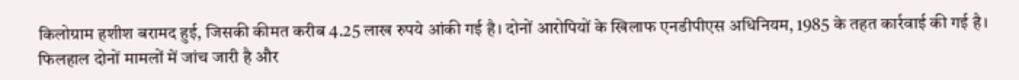किलोग्राम हशीश बरामद हुई, जिसकी कीमत करीब 4.25 लाख रुपये आंकी गई है। दोनों आरोपियों के खिलाफ एनडीपीएस अधिनियम, 1985 के तहत कार्रवाई की गई है।
फिलहाल दोनों मामलों में जांच जारी है और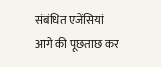संबंधित एजेंसियां आगे की पूछताछ कर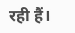रही हैं।